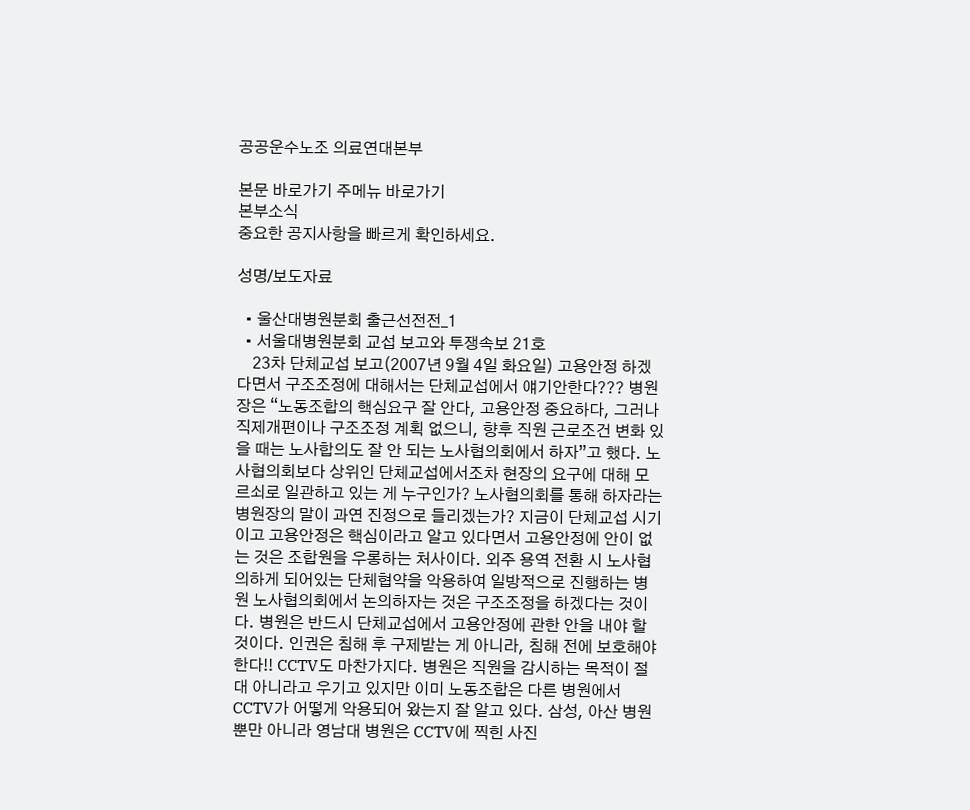공공운수노조 의료연대본부

본문 바로가기 주메뉴 바로가기
본부소식
중요한 공지사항을 빠르게 확인하세요.

성명/보도자료

  • 울산대병원분회 출근선전전_1
  • 서울대병원분회 교섭 보고와 투쟁속보 21호
    23차 단체교섭 보고(2007년 9월 4일 화요일) 고용안정 하겠다면서 구조조정에 대해서는 단체교섭에서 얘기안한다??? 병원장은 “노동조합의 핵심요구 잘 안다, 고용안정 중요하다, 그러나 직제개편이나 구조조정 계획 없으니, 향후 직원 근로조건 변화 있을 때는 노사합의도 잘 안 되는 노사협의회에서 하자”고 했다. 노사협의회보다 상위인 단체교섭에서조차 현장의 요구에 대해 모르쇠로 일관하고 있는 게 누구인가? 노사협의회를 통해 하자라는 병원장의 말이 과연 진정으로 들리겠는가? 지금이 단체교섭 시기이고 고용안정은 핵심이라고 알고 있다면서 고용안정에 안이 없는 것은 조합원을 우롱하는 처사이다. 외주 용역 전환 시 노사협의하게 되어있는 단체협약을 악용하여 일방적으로 진행하는 병원 노사협의회에서 논의하자는 것은 구조조정을 하겠다는 것이다. 병원은 반드시 단체교섭에서 고용안정에 관한 안을 내야 할 것이다. 인권은 침해 후 구제받는 게 아니라, 침해 전에 보호해야 한다!! CCTV도 마찬가지다. 병원은 직원을 감시하는 목적이 절대 아니라고 우기고 있지만 이미 노동조합은 다른 병원에서 CCTV가 어떻게 악용되어 왔는지 잘 알고 있다. 삼성, 아산 병원뿐만 아니라 영남대 병원은 CCTV에 찍힌 사진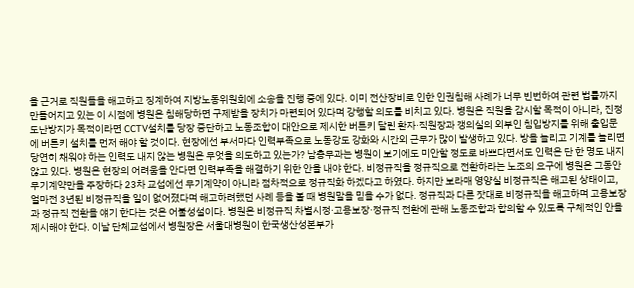을 근거로 직원들을 해고하고 징계하여 지방노동위원회에 소송을 진행 중에 있다. 이미 전산장비로 인한 인권침해 사례가 너무 빈번하여 관련 법률까지 만들어지고 있는 이 시점에 병원은 침해당하면 구제받을 장치가 마련되어 있다며 강행할 의도를 비치고 있다. 병원은 직원을 감시할 목적이 아니라, 진정 도난방지가 목적이라면 CCTV설치를 당장 중단하고 노동조합이 대안으로 제시한 버튼키 달린 환자·직원장과 갱의실의 외부인 침입방지를 위해 출입문에 버튼키 설치를 먼저 해야 할 것이다. 현장에선 부서마다 인력부족으로 노동강도 강화와 시간외 근무가 많이 발생하고 있다. 방을 늘리고 기계를 늘리면 당연히 채워야 하는 인력도 내지 않는 병원은 무엇을 의도하고 있는가? 남총무과는 병원이 보기에도 미안할 정도로 바쁘다면서도 인력은 단 한 명도 내지 않고 있다. 병원은 현장의 어려움을 안다면 인력부족을 해결하기 위한 안을 내야 한다. 비정규직을 정규직으로 전환하라는 노조의 요구에 병원은 그동안 무기계약만을 주장하다 23차 교섭에선 무기계약이 아니라 점차적으로 정규직화 하겠다고 하였다. 하지만 보라매 영양실 비정규직은 해고된 상태이고, 얼마전 3년된 비정규직을 일이 없어졌다며 해고하려했던 사례 등을 볼 때 병원말을 믿을 수가 없다. 정규직과 다른 잣대로 비정규직을 해고하며 고용보장과 정규직 전환을 얘기 한다는 것은 어불성설이다. 병원은 비정규직 차별시정·고용보장·정규직 전환에 관해 노동조합과 합의할 수 있도록 구체적인 안을 제시해야 한다. 이날 단체교섭에서 병원장은 서울대병원이 한국생산성본부가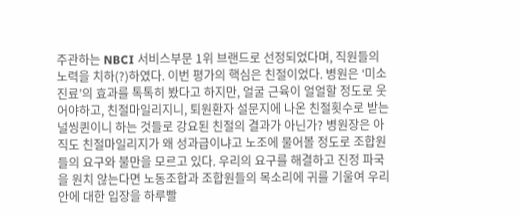주관하는 NBCI 서비스부문 1위 브랜드로 선정되었다며, 직원들의 노력을 치하(?)하였다. 이번 평가의 핵심은 친절이었다. 병원은 ‘미소 진료’의 효과를 톡톡히 봤다고 하지만, 얼굴 근육이 얼얼할 정도로 웃어야하고, 친절마일리지니, 퇴원환자 설문지에 나온 친절횟수로 받는 널씽퀸이니 하는 것들로 강요된 친절의 결과가 아닌가? 병원장은 아직도 친절마일리지가 왜 성과급이냐고 노조에 물어볼 정도로 조합원들의 요구와 불만을 모르고 있다. 우리의 요구를 해결하고 진정 파국을 원치 않는다면 노동조합과 조합원들의 목소리에 귀를 기울여 우리 안에 대한 입장을 하루빨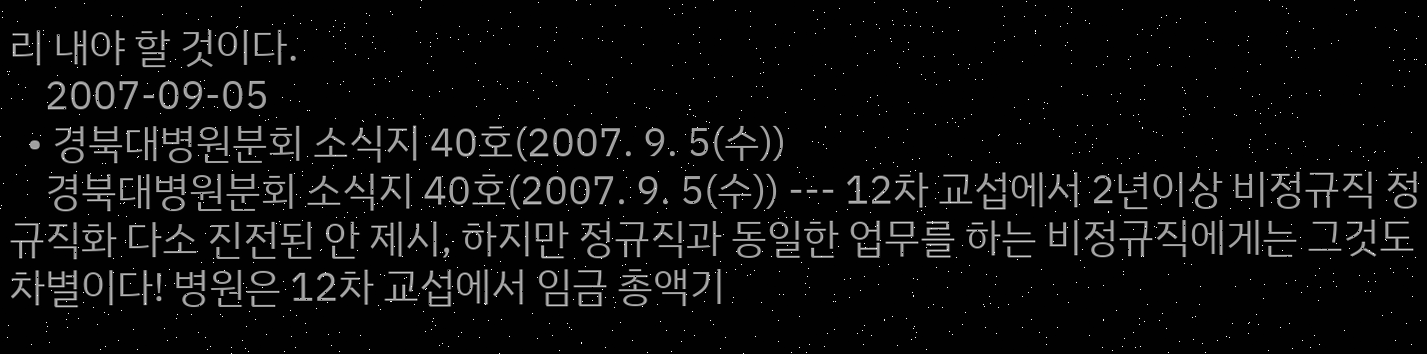리 내야 할 것이다.
    2007-09-05
  • 경북대병원분회 소식지 40호(2007. 9. 5(수))
    경북대병원분회 소식지 40호(2007. 9. 5(수)) --- 12차 교섭에서 2년이상 비정규직 정규직화 다소 진전된 안 제시, 하지만 정규직과 동일한 업무를 하는 비정규직에게는 그것도 차별이다! 병원은 12차 교섭에서 임금 총액기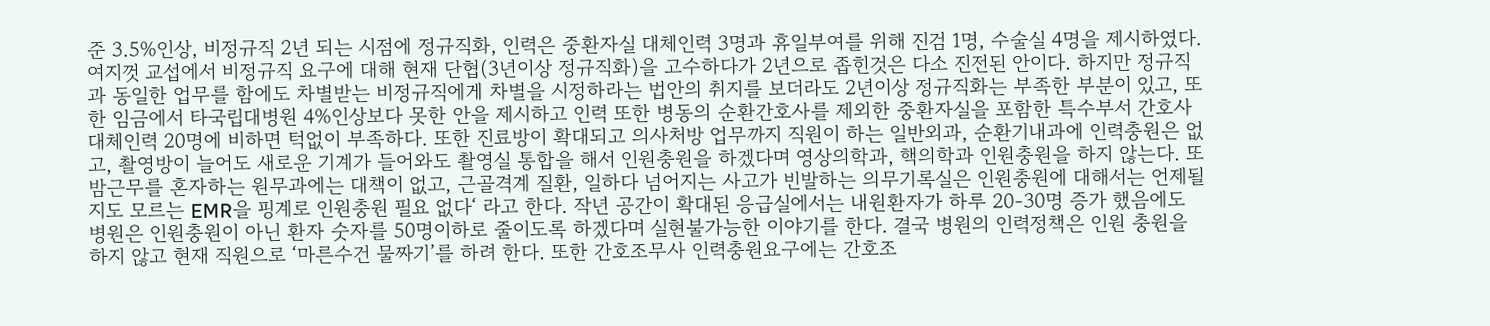준 3.5%인상, 비정규직 2년 되는 시점에 정규직화, 인력은 중환자실 대체인력 3명과 휴일부여를 위해 진검 1명, 수술실 4명을 제시하였다. 여지껏 교섭에서 비정규직 요구에 대해 현재 단협(3년이상 정규직화)을 고수하다가 2년으로 좁힌것은 다소 진전된 안이다. 하지만 정규직과 동일한 업무를 함에도 차별받는 비정규직에게 차별을 시정하라는 법안의 취지를 보더라도 2년이상 정규직화는 부족한 부분이 있고, 또한 임금에서 타국립대병원 4%인상보다 못한 안을 제시하고 인력 또한 병동의 순환간호사를 제외한 중환자실을 포함한 특수부서 간호사 대체인력 20명에 비하면 턱없이 부족하다. 또한 진료방이 확대되고 의사처방 업무까지 직원이 하는 일반외과, 순환기내과에 인력충원은 없고, 촬영방이 늘어도 새로운 기계가 들어와도 촬영실 통합을 해서 인원충원을 하겠다며 영상의학과, 핵의학과 인원충원을 하지 않는다. 또 밤근무를 혼자하는 원무과에는 대책이 없고, 근골격계 질환, 일하다 넘어지는 사고가 빈발하는 의무기록실은 인원충원에 대해서는 언제될지도 모르는 EMR을 핑계로 인원충원 필요 없다‘ 라고 한다. 작년 공간이 확대된 응급실에서는 내원환자가 하루 20-30명 증가 했음에도 병원은 인원충원이 아닌 환자 숫자를 50명이하로 줄이도록 하겠다며 실현불가능한 이야기를 한다. 결국 병원의 인력정책은 인원 충원을 하지 않고 현재 직원으로 ‘마른수건 물짜기’를 하려 한다. 또한 간호조무사 인력충원요구에는 간호조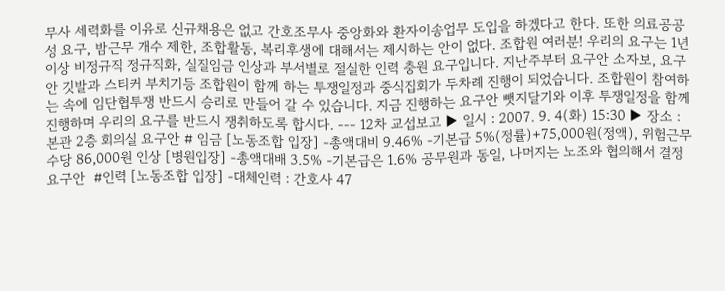무사 세력화를 이유로 신규채용은 없고 간호조무사 중앙화와 환자이송업무 도입을 하겠다고 한다. 또한 의료공공성 요구, 밤근무 개수 제한, 조합활동, 복리후생에 대해서는 제시하는 안이 없다. 조합원 여러분! 우리의 요구는 1년 이상 비정규직 정규직화, 실질임금 인상과 부서별로 절실한 인력 충원 요구입니다. 지난주부터 요구안 소자보, 요구안 깃발과 스티커 부치기등 조합원이 함께 하는 투쟁일정과 중식집회가 두차례 진행이 되었습니다. 조합원이 참여하는 속에 임단협투쟁 반드시 승리로 만들어 갈 수 있습니다. 지금 진행하는 요구안 뺏지달기와 이후 투쟁일정을 함께 진행하며 우리의 요구를 반드시 쟁취하도록 합시다. --- 12차 교섭보고 ▶ 일시 : 2007. 9. 4(화) 15:30 ▶ 장소 : 본관 2층 회의실 요구안 # 임금 [노동조합 입장] -총액대비 9.46% -기본급 5%(정률)+75,000원(정액), 위험근무수당 86,000원 인상 [병원입장] -총액대배 3.5% -기본급은 1.6% 공무원과 동일, 나머지는 노조와 협의해서 결정 요구안  #인력 [노동조합 입장] -대체인력 : 간호사 47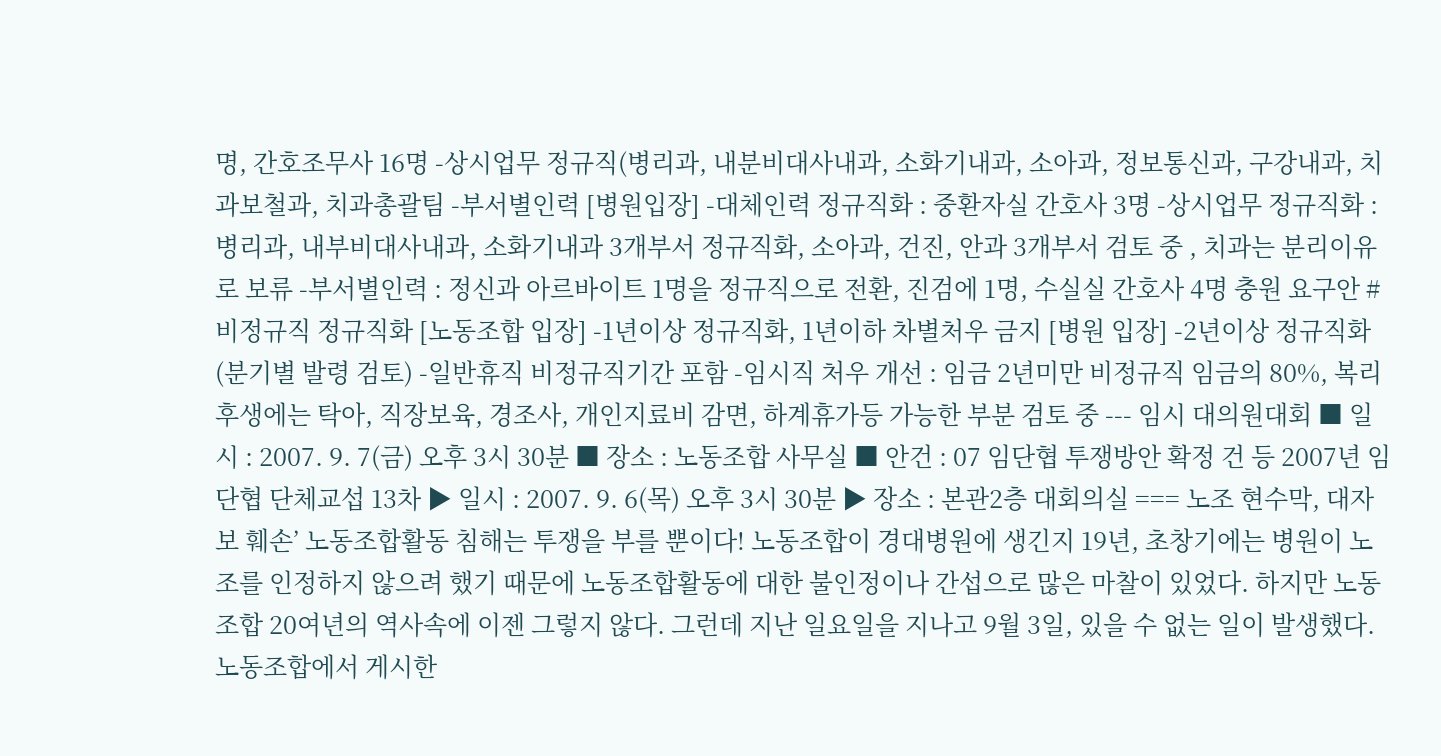명, 간호조무사 16명 -상시업무 정규직(병리과, 내분비대사내과, 소화기내과, 소아과, 정보통신과, 구강내과, 치과보철과, 치과총괄팀 -부서별인력 [병원입장] -대체인력 정규직화 : 중환자실 간호사 3명 -상시업무 정규직화 : 병리과, 내부비대사내과, 소화기내과 3개부서 정규직화, 소아과, 건진, 안과 3개부서 검토 중 , 치과는 분리이유로 보류 -부서별인력 : 정신과 아르바이트 1명을 정규직으로 전환, 진검에 1명, 수실실 간호사 4명 충원 요구안 #비정규직 정규직화 [노동조합 입장] -1년이상 정규직화, 1년이하 차별처우 금지 [병원 입장] -2년이상 정규직화(분기별 발령 검토) -일반휴직 비정규직기간 포함 -임시직 처우 개선 : 임금 2년미만 비정규직 임금의 80%, 복리후생에는 탁아, 직장보육, 경조사, 개인지료비 감면, 하계휴가등 가능한 부분 검토 중 --- 임시 대의원대회 ■ 일시 : 2007. 9. 7(금) 오후 3시 30분 ■ 장소 : 노동조합 사무실 ■ 안건 : 07 임단협 투쟁방안 확정 건 등 2007년 임단협 단체교섭 13차 ▶ 일시 : 2007. 9. 6(목) 오후 3시 30분 ▶ 장소 : 본관2층 대회의실 === 노조 현수막, 대자보 훼손’ 노동조합활동 침해는 투쟁을 부를 뿐이다! 노동조합이 경대병원에 생긴지 19년, 초창기에는 병원이 노조를 인정하지 않으려 했기 때문에 노동조합활동에 대한 불인정이나 간섭으로 많은 마찰이 있었다. 하지만 노동조합 20여년의 역사속에 이젠 그렇지 않다. 그런데 지난 일요일을 지나고 9월 3일, 있을 수 없는 일이 발생했다. 노동조합에서 게시한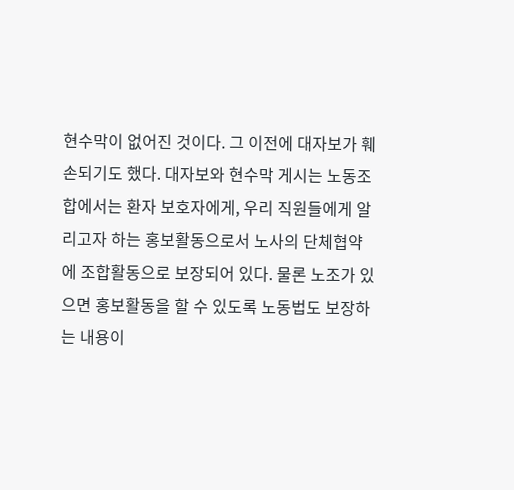현수막이 없어진 것이다. 그 이전에 대자보가 훼손되기도 했다. 대자보와 현수막 게시는 노동조합에서는 환자 보호자에게, 우리 직원들에게 알리고자 하는 홍보활동으로서 노사의 단체협약에 조합활동으로 보장되어 있다. 물론 노조가 있으면 홍보활동을 할 수 있도록 노동법도 보장하는 내용이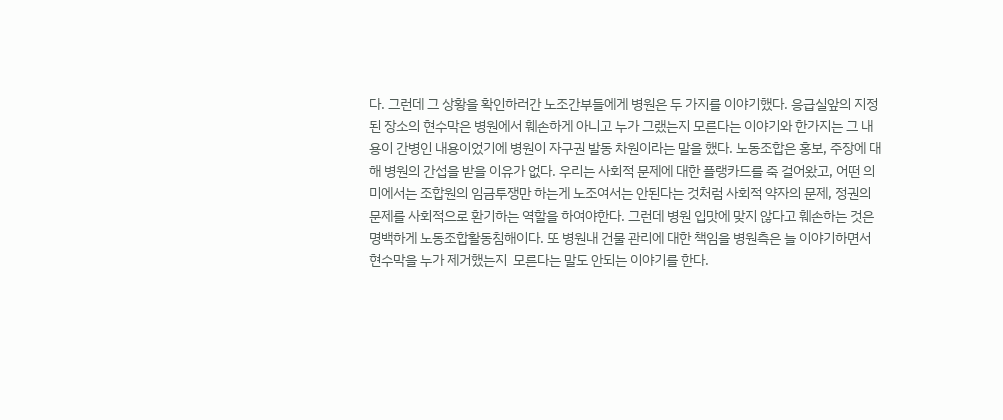다. 그런데 그 상황을 확인하러간 노조간부들에게 병원은 두 가지를 이야기했다. 응급실앞의 지정된 장소의 현수막은 병원에서 훼손하게 아니고 누가 그랬는지 모른다는 이야기와 한가지는 그 내용이 간병인 내용이었기에 병원이 자구권 발동 차원이라는 말을 했다. 노동조합은 홍보, 주장에 대해 병원의 간섭을 받을 이유가 없다. 우리는 사회적 문제에 대한 플랭카드를 죽 걸어왔고, 어떤 의미에서는 조합원의 임금투쟁만 하는게 노조여서는 안된다는 것처럼 사회적 약자의 문제, 정권의 문제를 사회적으로 환기하는 역할을 하여야한다. 그런데 병원 입맛에 맞지 않다고 훼손하는 것은 명백하게 노동조합활동침해이다. 또 병원내 건물 관리에 대한 책임을 병원측은 늘 이야기하면서 현수막을 누가 제거했는지  모른다는 말도 안되는 이야기를 한다.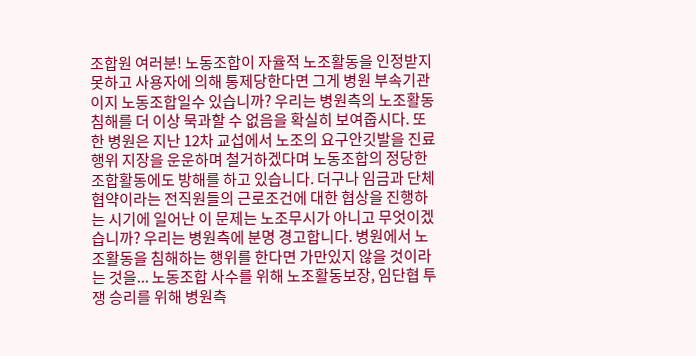조합원 여러분! 노동조합이 자율적 노조활동을 인정받지 못하고 사용자에 의해 통제당한다면 그게 병원 부속기관이지 노동조합일수 있습니까? 우리는 병원측의 노조활동 침해를 더 이상 묵과할 수 없음을 확실히 보여줍시다. 또한 병원은 지난 12차 교섭에서 노조의 요구안깃발을 진료행위 지장을 운운하며 철거하겠다며 노동조합의 정당한 조합활동에도 방해를 하고 있습니다. 더구나 임금과 단체협약이라는 전직원들의 근로조건에 대한 협상을 진행하는 시기에 일어난 이 문제는 노조무시가 아니고 무엇이겠습니까? 우리는 병원측에 분명 경고합니다. 병원에서 노조활동을 침해하는 행위를 한다면 가만있지 않을 것이라는 것을... 노동조합 사수를 위해 노조활동보장, 임단협 투쟁 승리를 위해 병원측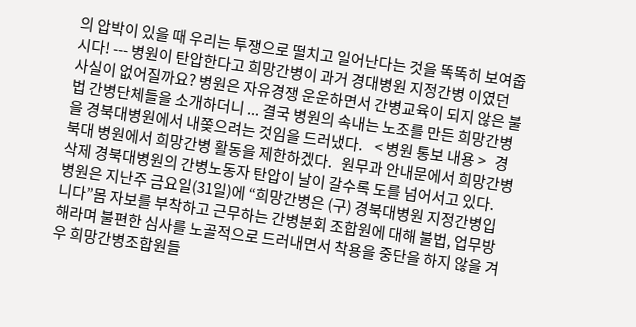의 압박이 있을 때 우리는 투쟁으로 떨치고 일어난다는 것을 똑똑히 보여줍시다! --- 병원이 탄압한다고 희망간병이 과거 경대병원 지정간병 이였던 사실이 없어질까요? 병원은 자유경쟁 운운하면서 간병교육이 되지 않은 불법 간병단체들을 소개하더니 ... 결국 병원의 속내는 노조를 만든 희망간병을 경북대병원에서 내쫒으려는 것임을 드러냈다.    < 병원 통보 내용 >   경북대 병원에서 희망간병 활동을 제한하겠다.   원무과 안내문에서 희망간병 삭제 경북대병원의 간병노동자 탄압이 날이 갈수록 도를 넘어서고 있다.    병원은 지난주 금요일(31일)에 “희망간병은 (구) 경북대병원 지정간병입니다”몸 자보를 부착하고 근무하는 간병분회 조합원에 대해 불법, 업무방해라며 불편한 심사를 노골적으로 드러내면서 착용을 중단을 하지 않을 겨우 희망간병조합원들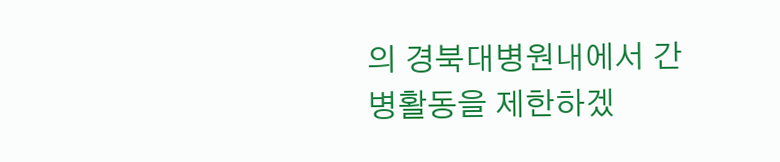의 경북대병원내에서 간병활동을 제한하겠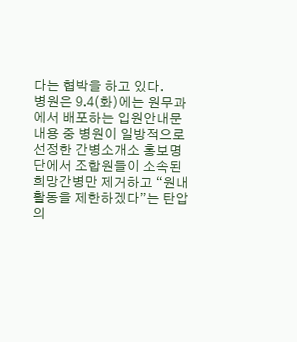다는 협박을 하고 있다.      병원은 9.4(화)에는 원무과에서 배포하는 입원안내문 내용 중 병원이 일방적으로 선정한 간병소개소 홍보명단에서 조합원들이 소속된 희망간병만 제거하고 “원내활동을 제한하겠다”는 탄압의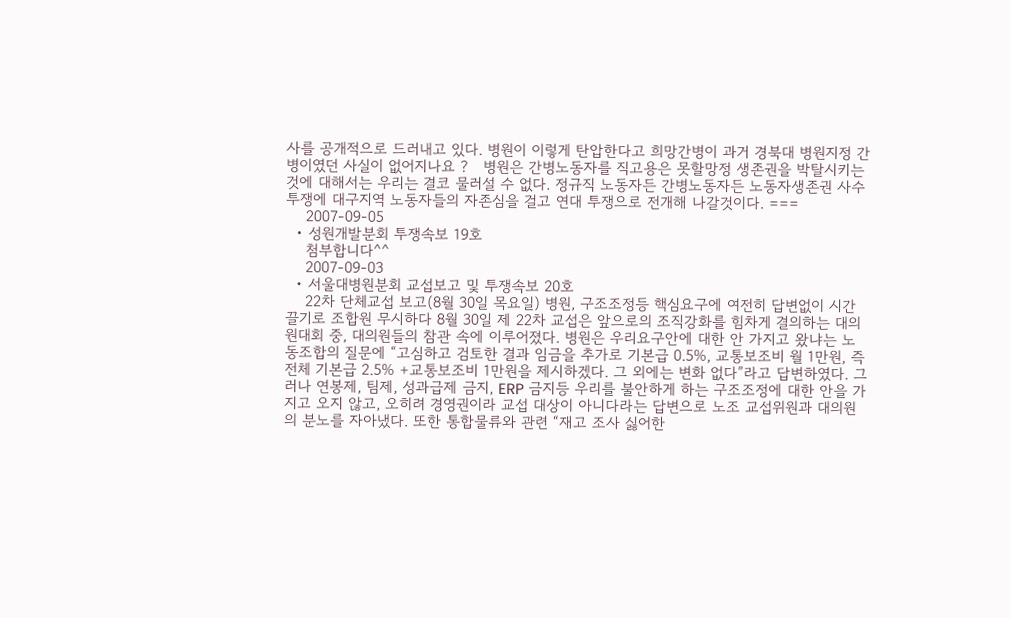사를 공개적으로 드러내고 있다. 병원이 이렇게 탄압한다고 희망간병이 과거 경북대 병원지정 간병이였던 사실이 없어지나요 ?   병원은 간병노동자를 직고용은 못할망정 생존권을 박탈시키는 것에 대해서는 우리는 결코 물러설 수 없다. 정규직 노동자든 간병노동자든 노동자생존권 사수투쟁에 대구지역 노동자들의 자존심을 걸고 연대 투쟁으로 전개해 나갈것이다. ===
    2007-09-05
  • 성원개발분회 투쟁속보 19호
    첨부합니다^^
    2007-09-03
  • 서울대병원분회 교섭보고 및 투쟁속보 20호
    22차 단체교섭 보고(8월 30일 목요일) 병원, 구조조정등 핵심요구에 여전히 답변없이 시간끌기로 조합원 무시하다 8월 30일 제 22차 교섭은 앞으로의 조직강화를 힘차게 결의하는 대의원대회 중, 대의원들의 참관 속에 이루어졌다. 병원은 우리요구안에 대한 안 가지고 왔냐는 노동조합의 질문에 “고심하고 검토한 결과 임금을 추가로 기본급 0.5%, 교통보조비 월 1만원, 즉 전체 기본급 2.5% +교통보조비 1만원을 제시하겠다. 그 외에는 변화 없다”라고 답변하였다. 그러나 연봉제, 팀제, 성과급제 금지, ERP 금지등 우리를 불안하게 하는 구조조정에 대한 안을 가지고 오지 않고, 오히려 경영권이라 교섭 대상이 아니다라는 답변으로 노조 교섭위원과 대의원의 분노를 자아냈다. 또한 통합물류와 관련 “재고 조사 싫어한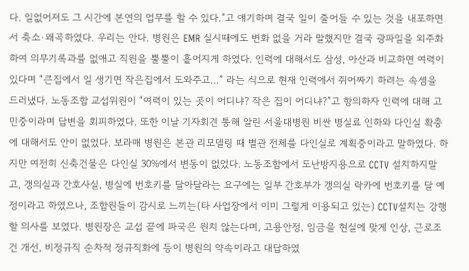다. 일없어져도 그 시간에 본연의 업무를 할 수 있다.”고 얘기하며 결국 일이 줄어들 수 있는 것을 내포하면서 축소·왜곡하였다. 우리는 안다. 병원은 EMR 실시때에도 변화 없을 거라 말했지만 결국 광파일을 외주화하여 의무기록과를 없애고 직원을 뿔뿔이 흩어지게 하였다. 인력에 대해서도 삼성, 아산과 비교하면 여력이 있다며 “큰집에서 일 생기면 작은집에서 도와주고...” 라는 식으로 현재 인력에서 쥐어짜기 하려는 속셈을 드러냈다. 노동조합 교섭위원이 “여력이 있는 곳이 어디냐? 작은 집이 어디냐?”고 항의하자 인력에 대해 고민중이라며 답변을 회피하였다. 또한 이날 기자회견 통해 알린 서울대병원 비싼 병실료 인하와 다인실 확충에 대해서도 안이 없었다. 보라매 병원은 본관 리모델링 때 별관 전체를 다인실로 계획중이라고 말하였다. 하지만 여전히 신축건물은 다인실 30%에서 변동이 없었다. 노동조합에서 도난방지용으로 CCTV 설치하지말고, 갱의실과 간호사실, 병실에 번호키를 달아달라는 요구에는 일부 간호부가 갱의실 락카에 번호키를 달 예정이라고 하였으나, 조합원들이 감시로 느끼는(타 사업장에서 이미 그렇게 이용되고 있는) CCTV설치는 강행할 의사를 보였다. 병원장은 교섭 끝에 파국은 원치 않는다며, 고용안정, 임금을 현실에 맞게 인상, 근로조건 개선, 비정규직 순차적 정규직화에 등이 병원의 약속이라고 대답하였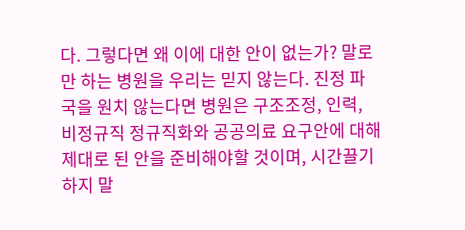다. 그렇다면 왜 이에 대한 안이 없는가? 말로만 하는 병원을 우리는 믿지 않는다. 진정 파국을 원치 않는다면 병원은 구조조정, 인력, 비정규직 정규직화와 공공의료 요구안에 대해 제대로 된 안을 준비해야할 것이며, 시간끌기 하지 말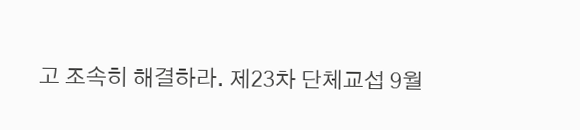고 조속히 해결하라. 제23차 단체교섭 9월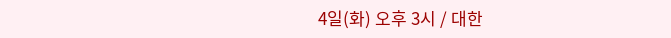4일(화) 오후 3시 / 대한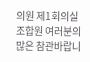의원 제1회의실조합원 여러분의 많은 참관바랍니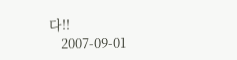다!!
    2007-09-01